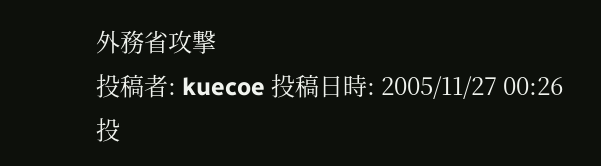外務省攻撃
投稿者: kuecoe 投稿日時: 2005/11/27 00:26 投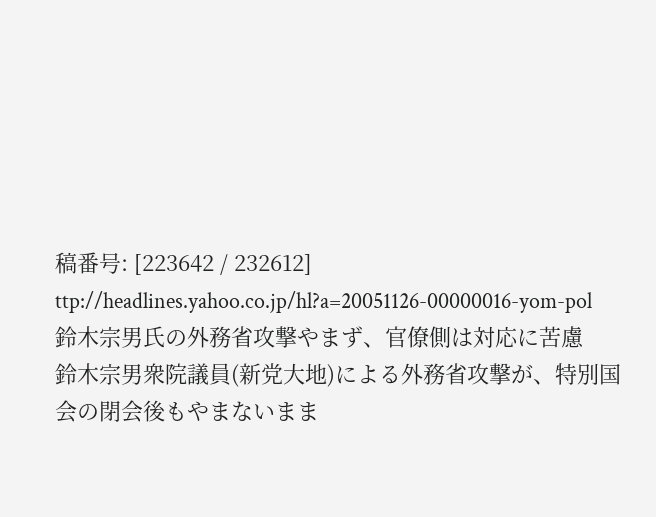稿番号: [223642 / 232612]
ttp://headlines.yahoo.co.jp/hl?a=20051126-00000016-yom-pol
鈴木宗男氏の外務省攻撃やまず、官僚側は対応に苦慮
鈴木宗男衆院議員(新党大地)による外務省攻撃が、特別国会の閉会後もやまないまま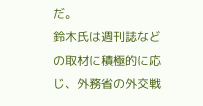だ。
鈴木氏は週刊誌などの取材に積極的に応じ、外務省の外交戦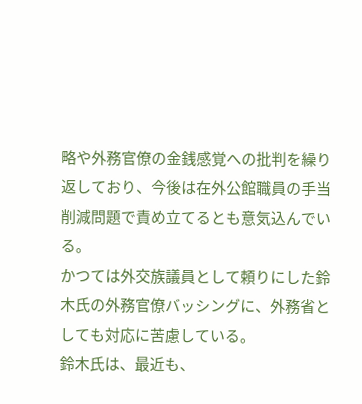略や外務官僚の金銭感覚への批判を繰り返しており、今後は在外公館職員の手当削減問題で責め立てるとも意気込んでいる。
かつては外交族議員として頼りにした鈴木氏の外務官僚バッシングに、外務省としても対応に苦慮している。
鈴木氏は、最近も、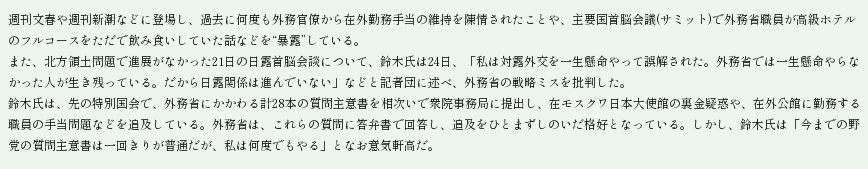週刊文春や週刊新潮などに登場し、過去に何度も外務官僚から在外勤務手当の維持を陳情されたことや、主要国首脳会議(サミット)で外務省職員が高級ホテルのフルコースをただで飲み食いしていた話などを“暴露”している。
また、北方領土問題で進展がなかった21日の日露首脳会談について、鈴木氏は24日、「私は対露外交を一生懸命やって誤解された。外務省では一生懸命やらなかった人が生き残っている。だから日露関係は進んでいない」などと記者団に述べ、外務省の戦略ミスを批判した。
鈴木氏は、先の特別国会で、外務省にかかわる計28本の質問主意書を相次いで衆院事務局に提出し、在モスクワ日本大使館の裏金疑惑や、在外公館に勤務する職員の手当問題などを追及している。外務省は、これらの質問に答弁書で回答し、追及をひとまずしのいだ格好となっている。しかし、鈴木氏は「今までの野党の質問主意書は一回きりが普通だが、私は何度でもやる」となお意気軒高だ。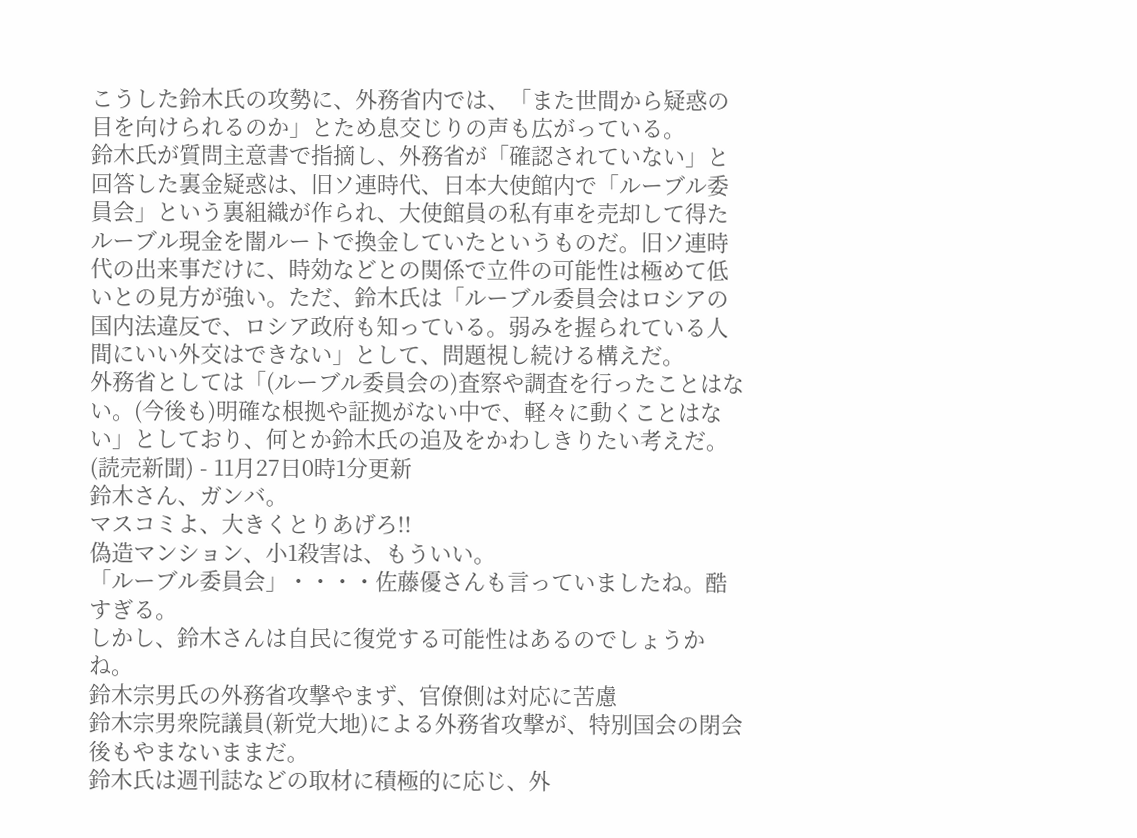こうした鈴木氏の攻勢に、外務省内では、「また世間から疑惑の目を向けられるのか」とため息交じりの声も広がっている。
鈴木氏が質問主意書で指摘し、外務省が「確認されていない」と回答した裏金疑惑は、旧ソ連時代、日本大使館内で「ルーブル委員会」という裏組織が作られ、大使館員の私有車を売却して得たルーブル現金を闇ルートで換金していたというものだ。旧ソ連時代の出来事だけに、時効などとの関係で立件の可能性は極めて低いとの見方が強い。ただ、鈴木氏は「ルーブル委員会はロシアの国内法違反で、ロシア政府も知っている。弱みを握られている人間にいい外交はできない」として、問題視し続ける構えだ。
外務省としては「(ルーブル委員会の)査察や調査を行ったことはない。(今後も)明確な根拠や証拠がない中で、軽々に動くことはない」としており、何とか鈴木氏の追及をかわしきりたい考えだ。
(読売新聞) - 11月27日0時1分更新
鈴木さん、ガンバ。
マスコミよ、大きくとりあげろ!!
偽造マンション、小1殺害は、もういい。
「ルーブル委員会」・・・・佐藤優さんも言っていましたね。酷すぎる。
しかし、鈴木さんは自民に復党する可能性はあるのでしょうかね。
鈴木宗男氏の外務省攻撃やまず、官僚側は対応に苦慮
鈴木宗男衆院議員(新党大地)による外務省攻撃が、特別国会の閉会後もやまないままだ。
鈴木氏は週刊誌などの取材に積極的に応じ、外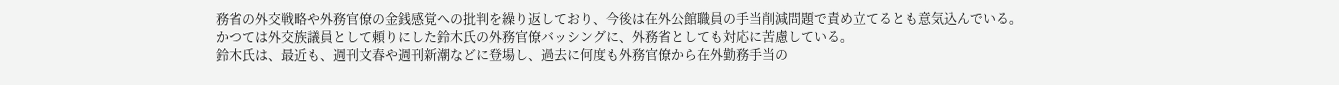務省の外交戦略や外務官僚の金銭感覚への批判を繰り返しており、今後は在外公館職員の手当削減問題で責め立てるとも意気込んでいる。
かつては外交族議員として頼りにした鈴木氏の外務官僚バッシングに、外務省としても対応に苦慮している。
鈴木氏は、最近も、週刊文春や週刊新潮などに登場し、過去に何度も外務官僚から在外勤務手当の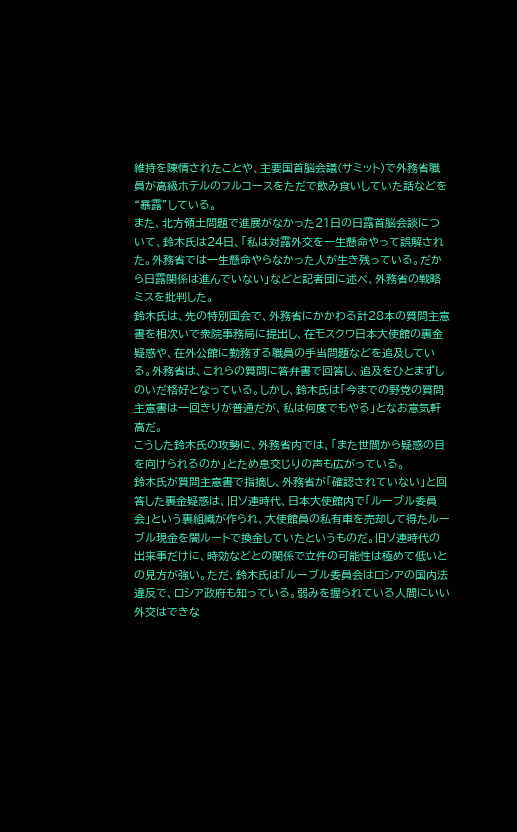維持を陳情されたことや、主要国首脳会議(サミット)で外務省職員が高級ホテルのフルコースをただで飲み食いしていた話などを“暴露”している。
また、北方領土問題で進展がなかった21日の日露首脳会談について、鈴木氏は24日、「私は対露外交を一生懸命やって誤解された。外務省では一生懸命やらなかった人が生き残っている。だから日露関係は進んでいない」などと記者団に述べ、外務省の戦略ミスを批判した。
鈴木氏は、先の特別国会で、外務省にかかわる計28本の質問主意書を相次いで衆院事務局に提出し、在モスクワ日本大使館の裏金疑惑や、在外公館に勤務する職員の手当問題などを追及している。外務省は、これらの質問に答弁書で回答し、追及をひとまずしのいだ格好となっている。しかし、鈴木氏は「今までの野党の質問主意書は一回きりが普通だが、私は何度でもやる」となお意気軒高だ。
こうした鈴木氏の攻勢に、外務省内では、「また世間から疑惑の目を向けられるのか」とため息交じりの声も広がっている。
鈴木氏が質問主意書で指摘し、外務省が「確認されていない」と回答した裏金疑惑は、旧ソ連時代、日本大使館内で「ルーブル委員会」という裏組織が作られ、大使館員の私有車を売却して得たルーブル現金を闇ルートで換金していたというものだ。旧ソ連時代の出来事だけに、時効などとの関係で立件の可能性は極めて低いとの見方が強い。ただ、鈴木氏は「ルーブル委員会はロシアの国内法違反で、ロシア政府も知っている。弱みを握られている人間にいい外交はできな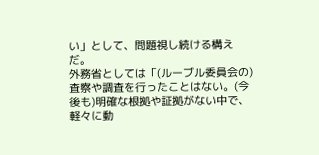い」として、問題視し続ける構えだ。
外務省としては「(ルーブル委員会の)査察や調査を行ったことはない。(今後も)明確な根拠や証拠がない中で、軽々に動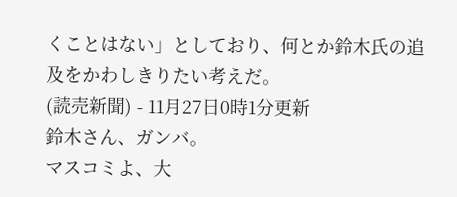くことはない」としており、何とか鈴木氏の追及をかわしきりたい考えだ。
(読売新聞) - 11月27日0時1分更新
鈴木さん、ガンバ。
マスコミよ、大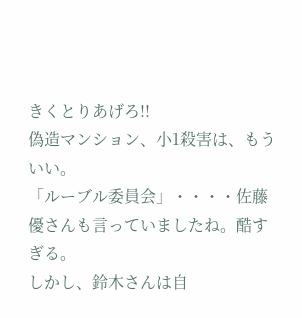きくとりあげろ!!
偽造マンション、小1殺害は、もういい。
「ルーブル委員会」・・・・佐藤優さんも言っていましたね。酷すぎる。
しかし、鈴木さんは自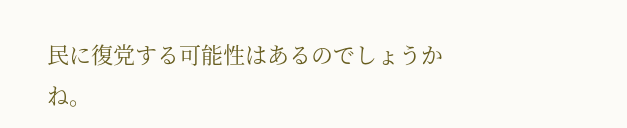民に復党する可能性はあるのでしょうかね。